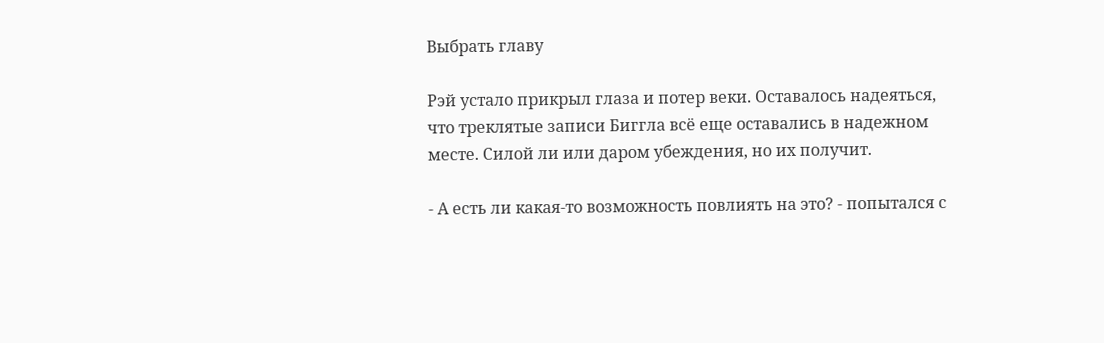Выбрать главу

Рэй устало прикрыл глаза и потер веки. Оставалось надеяться, что треклятые записи Биггла всё еще оставались в надежном месте. Силой ли или даром убеждения, но их получит.

- А есть ли какая-то возможность повлиять на это? - попытался с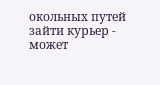окольных путей зайти курьер - может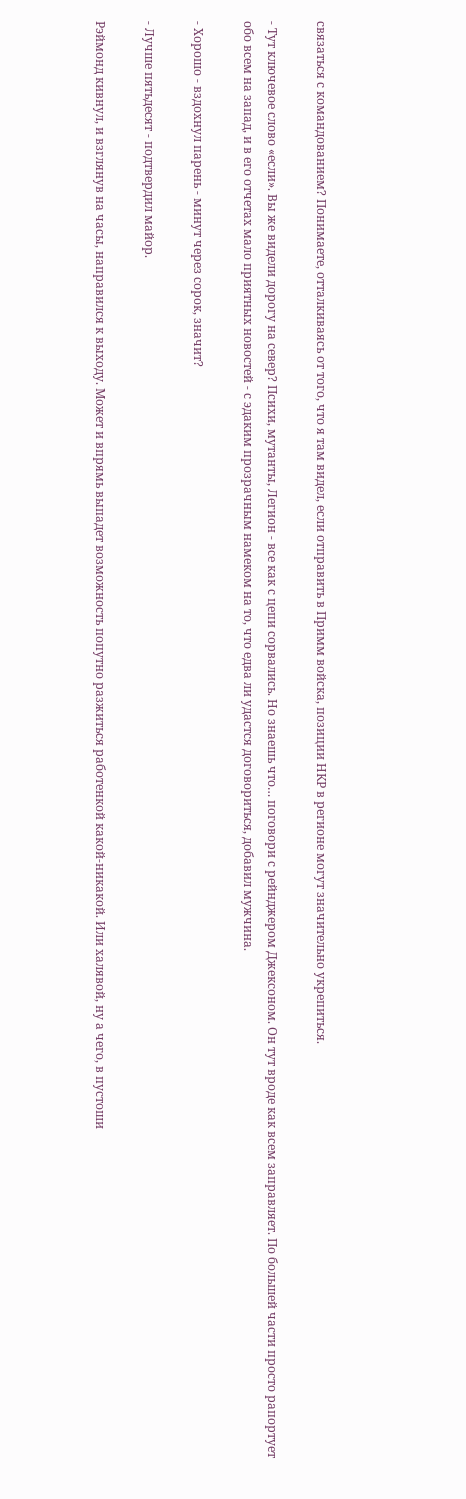связаться с командованием? Понимаете, отталкиваясь от того, что я там видел, если отправить в Примм войска, позиции НКР в регионе могут значительно укрепиться.

- Тут ключевое слово «если». Вы же видели дорогу на север? Психи, мутанты, Легион - все как с цепи сорвались. Но знаешь что… поговори с рейнджером Джексоном. Он тут вроде как всем заправляет. По большей части просто рапортует обо всем на запад, и в его отчетах мало приятных новостей - с эдаким прозрачным намеком на то, что едва ли удастся договориться, добавил мужчина.

- Хорошо - вздохнул парень - минут через сорок, значит?

- Лучше пятьдесят - подтвердил майор.

Рэймонд кивнул, и взглянув на часы, направился к выходу. Может и впрямь выпадет возможность попутно разжиться работенкой какой-никакой. Или халявой, ну а чего, в пустоши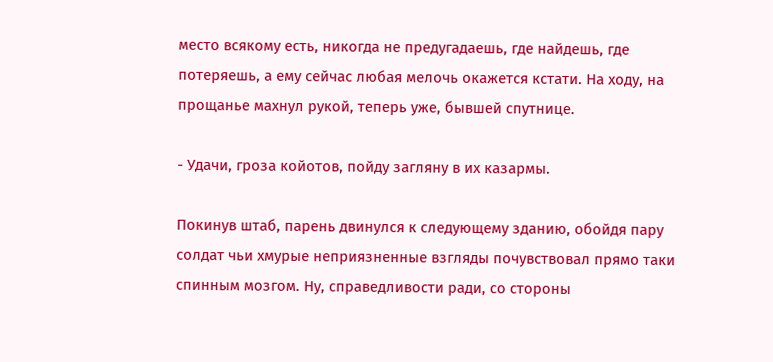место всякому есть, никогда не предугадаешь, где найдешь, где потеряешь, а ему сейчас любая мелочь окажется кстати. На ходу, на прощанье махнул рукой, теперь уже, бывшей спутнице.

- Удачи, гроза койотов, пойду загляну в их казармы.

Покинув штаб, парень двинулся к следующему зданию, обойдя пару солдат чьи хмурые неприязненные взгляды почувствовал прямо таки спинным мозгом. Ну, справедливости ради, со стороны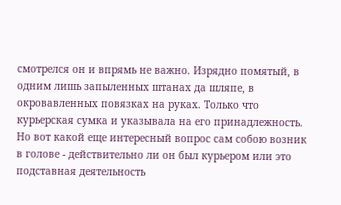смотрелся он и впрямь не важно. Изрядно помятый, в одним лишь запыленных штанах да шляпе, в окровавленных повязках на руках. Только что курьерская сумка и указывала на его принадлежность. Но вот какой еще интересный вопрос сам собою возник в голове - действительно ли он был курьером или это подставная деятельность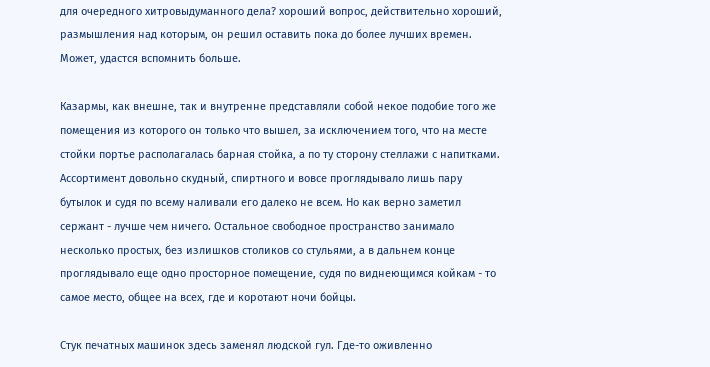для очередного хитровыдуманного дела? хороший вопрос, действительно хороший, размышления над которым, он решил оставить пока до более лучших времен. Может, удастся вспомнить больше.

Казармы, как внешне, так и внутренне представляли собой некое подобие того же помещения из которого он только что вышел, за исключением того, что на месте стойки портье располагалась барная стойка, а по ту сторону стеллажи с напитками. Ассортимент довольно скудный, спиртного и вовсе проглядывало лишь пару бутылок и судя по всему наливали его далеко не всем. Но как верно заметил сержант - лучше чем ничего. Остальное свободное пространство занимало несколько простых, без излишков столиков со стульями, а в дальнем конце проглядывало еще одно просторное помещение, судя по виднеющимся койкам - то самое место, общее на всех, где и коротают ночи бойцы.

Стук печатных машинок здесь заменял людской гул. Где-то оживленно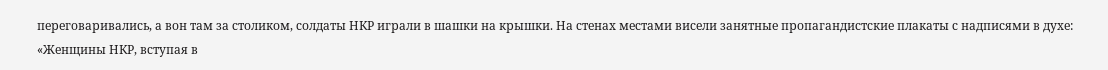переговаривались, а вон там за столиком, солдаты НКР играли в шашки на крышки. На стенах местами висели занятные пропагандистские плакаты с надписями в духе: «Женщины НКР, вступая в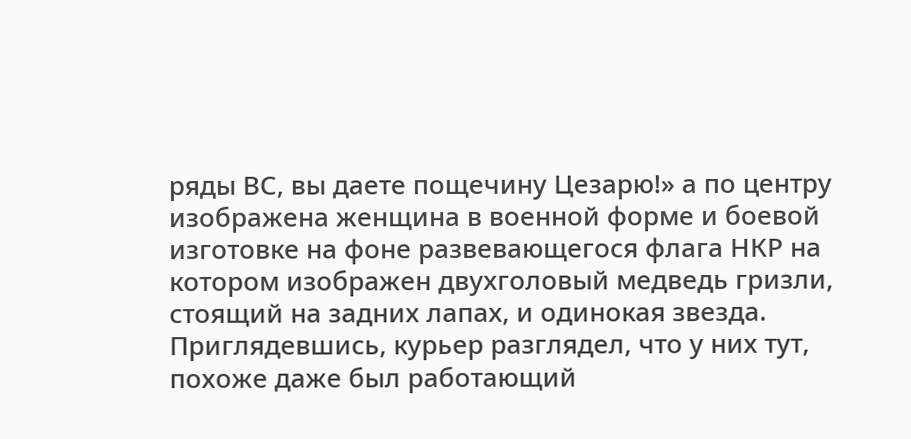ряды ВС, вы даете пощечину Цезарю!» а по центру изображена женщина в военной форме и боевой изготовке на фоне развевающегося флага НКР на котором изображен двухголовый медведь гризли, стоящий на задних лапах, и одинокая звезда. Приглядевшись, курьер разглядел, что у них тут, похоже даже был работающий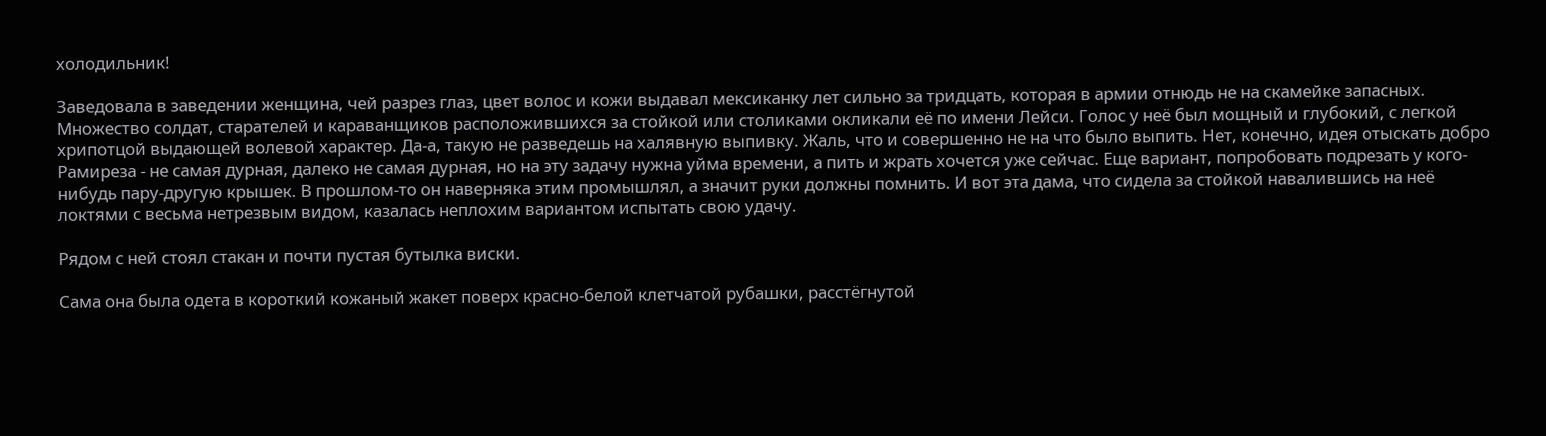холодильник!

Заведовала в заведении женщина, чей разрез глаз, цвет волос и кожи выдавал мексиканку лет сильно за тридцать, которая в армии отнюдь не на скамейке запасных. Множество солдат, старателей и караванщиков расположившихся за стойкой или столиками окликали её по имени Лейси. Голос у неё был мощный и глубокий, с легкой хрипотцой выдающей волевой характер. Да-а, такую не разведешь на халявную выпивку. Жаль, что и совершенно не на что было выпить. Нет, конечно, идея отыскать добро Рамиреза - не самая дурная, далеко не самая дурная, но на эту задачу нужна уйма времени, а пить и жрать хочется уже сейчас. Еще вариант, попробовать подрезать у кого-нибудь пару-другую крышек. В прошлом-то он наверняка этим промышлял, а значит руки должны помнить. И вот эта дама, что сидела за стойкой навалившись на неё локтями с весьма нетрезвым видом, казалась неплохим вариантом испытать свою удачу.

Рядом с ней стоял стакан и почти пустая бутылка виски.

Сама она была одета в короткий кожаный жакет поверх красно-белой клетчатой рубашки, расстёгнутой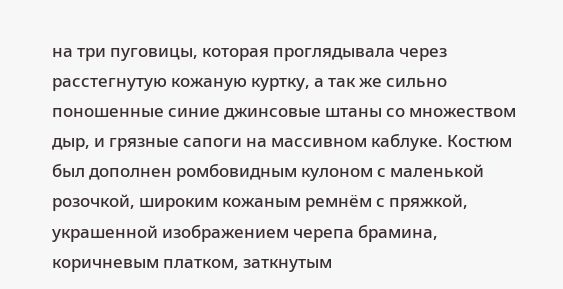на три пуговицы, которая проглядывала через расстегнутую кожаную куртку, а так же сильно поношенные синие джинсовые штаны со множеством дыр, и грязные сапоги на массивном каблуке. Костюм был дополнен ромбовидным кулоном с маленькой розочкой, широким кожаным ремнём с пряжкой, украшенной изображением черепа брамина, коричневым платком, заткнутым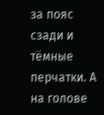за пояс сзади и тёмные перчатки. А на голове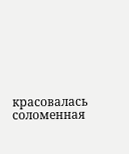красовалась соломенная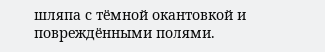шляпа с тёмной окантовкой и повреждёнными полями.